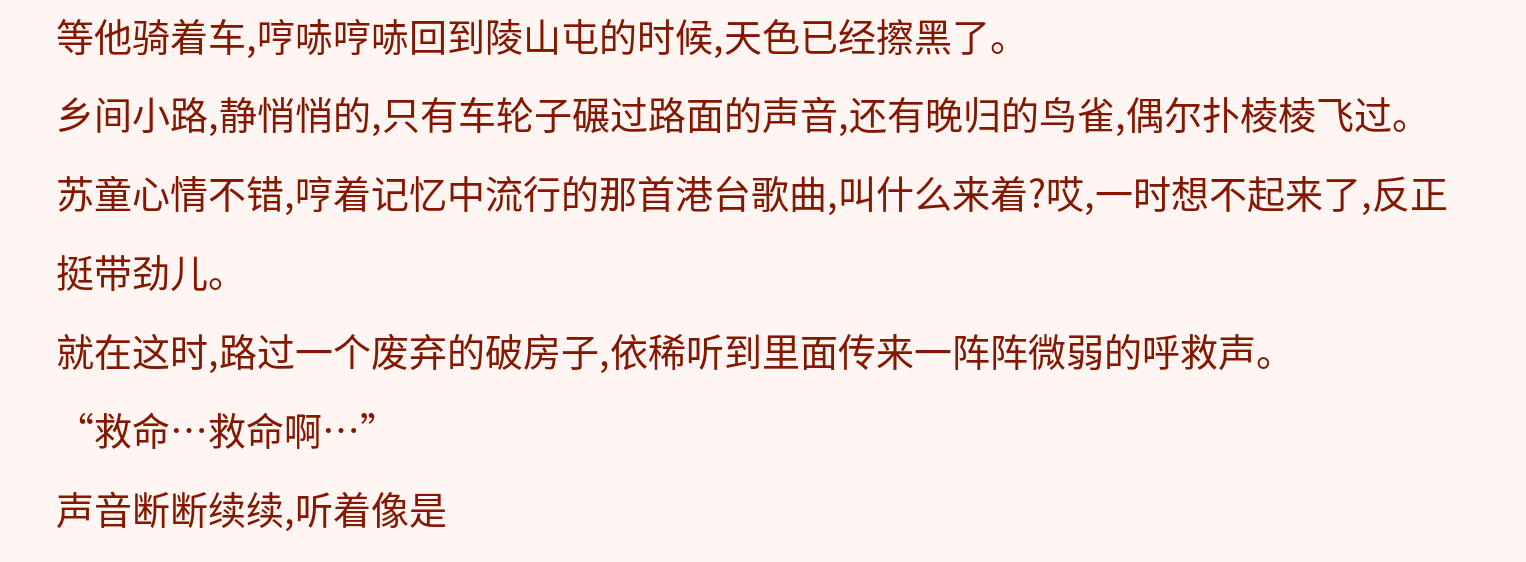等他骑着车,哼哧哼哧回到陵山屯的时候,天色已经擦黑了。
乡间小路,静悄悄的,只有车轮子碾过路面的声音,还有晚归的鸟雀,偶尔扑棱棱飞过。
苏童心情不错,哼着记忆中流行的那首港台歌曲,叫什么来着?哎,一时想不起来了,反正挺带劲儿。
就在这时,路过一个废弃的破房子,依稀听到里面传来一阵阵微弱的呼救声。
“救命…救命啊…”
声音断断续续,听着像是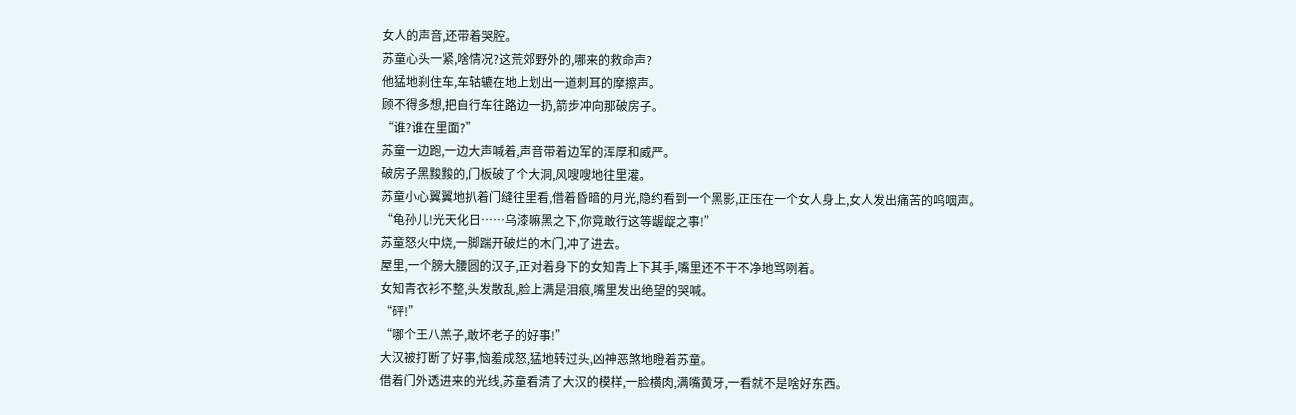女人的声音,还带着哭腔。
苏童心头一紧,啥情况?这荒郊野外的,哪来的救命声?
他猛地刹住车,车轱辘在地上划出一道刺耳的摩擦声。
顾不得多想,把自行车往路边一扔,箭步冲向那破房子。
“谁?谁在里面?”
苏童一边跑,一边大声喊着,声音带着边军的浑厚和威严。
破房子黑黢黢的,门板破了个大洞,风嗖嗖地往里灌。
苏童小心翼翼地扒着门缝往里看,借着昏暗的月光,隐约看到一个黑影,正压在一个女人身上,女人发出痛苦的呜咽声。
“龟孙儿!光天化日……乌漆嘛黑之下,你竟敢行这等龌龊之事!”
苏童怒火中烧,一脚踹开破烂的木门,冲了进去。
屋里,一个膀大腰圆的汉子,正对着身下的女知青上下其手,嘴里还不干不净地骂咧着。
女知青衣衫不整,头发散乱,脸上满是泪痕,嘴里发出绝望的哭喊。
“砰!”
“哪个王八羔子,敢坏老子的好事!”
大汉被打断了好事,恼羞成怒,猛地转过头,凶神恶煞地瞪着苏童。
借着门外透进来的光线,苏童看清了大汉的模样,一脸横肉,满嘴黄牙,一看就不是啥好东西。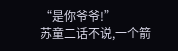“是你爷爷!”
苏童二话不说,一个箭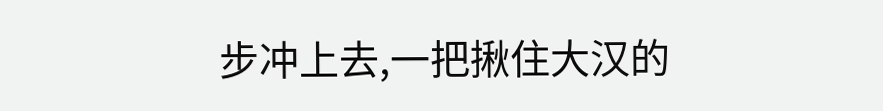步冲上去,一把揪住大汉的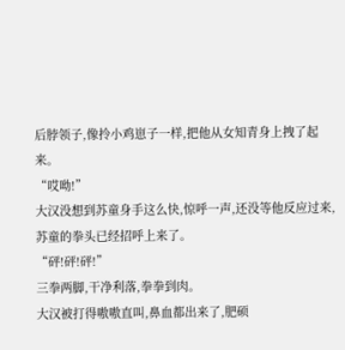后脖领子,像拎小鸡崽子一样,把他从女知青身上拽了起来。
“哎呦!”
大汉没想到苏童身手这么快,惊呼一声,还没等他反应过来,苏童的拳头已经招呼上来了。
“砰!砰!砰!”
三拳两脚,干净利落,拳拳到肉。
大汉被打得嗷嗷直叫,鼻血都出来了,肥硕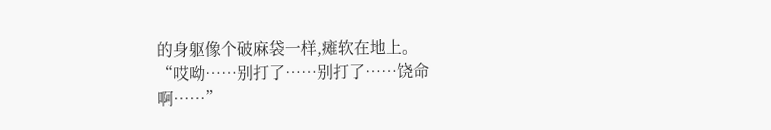的身躯像个破麻袋一样,瘫软在地上。
“哎呦……别打了……别打了……饶命啊……”